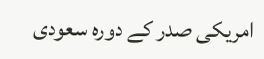امریکی صدر کے دورہ سعودی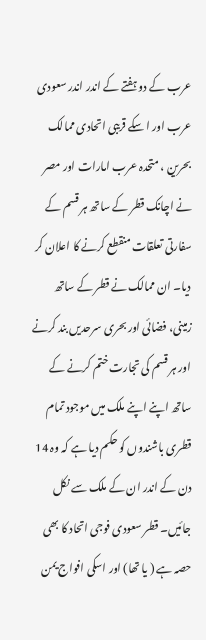عرب کے دو ہفتے کے اندر اندر سعودی عرب اور ا سکے قریبی اتحادی ممالک بحرین ، متحدہ عرب امارات اور مصر نے اچانک قطر کے ساتھ ہر قسم کے سفارتی تعلقات منقطع کرنے کا اعلان کر دیا۔ ان ممالک نے قطر کے ساتھ زمینی، فضائی اور بحری سرحدیں بند کرنے اور ہر قسم کی تجارت ختم کرنے کے ساتھ اپنے اپنے ملک میں موجود تمام قطری باشندوں کو حکم دیا ہے کہ وہ 14 دن کے اندر ان کے ملک سے نکل جائیں۔ قطر سعودی فوجی اتحاد کا بھی حصہ ہے ( یا تھا) اور اسکی افواج یمن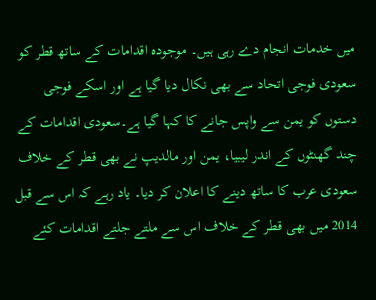میں خدمات انجام دے رہی ہیں۔ موجودہ اقدامات کے ساتھ قطر کو سعودی فوجی اتحاد سے بھی نکال دیا گیا ہے اور اسکے فوجی دستوں کو یمن سے واپس جانے کا کہا گیا ہے۔سعودی اقدامات کے چند گھنٹوں کے اندر لیبیا، یمن اور مالدیپ نے بھی قطر کے خلاف سعودی عرب کا ساتھ دینے کا اعلان کر دیا۔ یاد رہے کہ اس سے قبل 2014 میں بھی قطر کے خلاف اس سے ملتے جلتے اقدامات کئے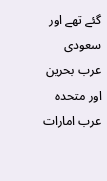گئے تھے اور سعودی عرب بحرین اور متحدہ عرب امارات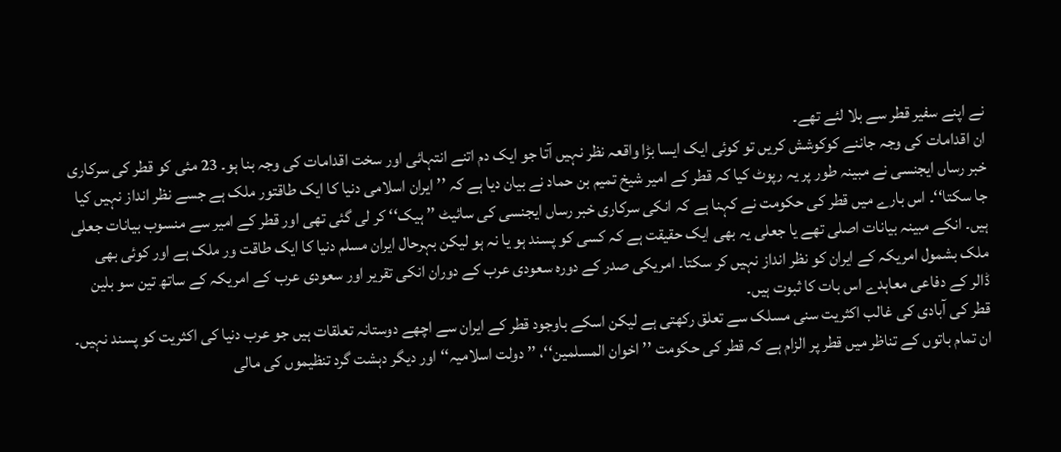نے اپنے سفیر قطر سے بلا لئے تھے۔
ان اقدامات کی وجہ جاننے کوکوشش کریں تو کوئی ایک ایسا بڑا واقعہ نظر نہیں آتا جو ایک دم اتنے انتہائی اور سخت اقدامات کی وجہ بنا ہو۔ 23 مئی کو قطر کی سرکاری خبر رساں ایجنسی نے مبینہ طور پر یہ رپوٹ کیا کہ قطر کے امیر شیخ تمیم بن حماد نے بیان دیا ہے کہ ’’ ایران اسلامی دنیا کا ایک طاقتور ملک ہے جسے نظر انداز نہیں کیا جا سکتا‘‘۔ اس بارے میں قطر کی حکومت نے کہنا ہے کہ انکی سرکاری خبر رساں ایجنسی کی سائیٹ ’’ ہیک‘‘ کر لی گئی تھی اور قطر کے امیر سے منسوب بیانات جعلی ہیں۔ انکے مبینہ بیانات اصلی تھے یا جعلی یہ بھی ایک حقیقت ہے کہ کسی کو پسند ہو یا نہ ہو لیکن بہرحال ایران مسلم دنیا کا ایک طاقت ور ملک ہے اور کوئی بھی ملک بشمول امریکہ کے ایران کو نظر انداز نہیں کر سکتا۔ امریکی صدر کے دورہ سعودی عرب کے دوران انکی تقریر اور سعودی عرب کے امریکہ کے ساتھ تین سو بلین ڈالر کے دفاعی معاہدے اس بات کا ثبوت ہیں۔
قطر کی آبادی کی غالب اکثریت سنی مسلک سے تعلق رکھتی ہے لیکن اسکے باوجود قطر کے ایران سے اچھے دوستانہ تعلقات ہیں جو عرب دنیا کی اکثریت کو پسند نہیں۔ ان تمام باتوں کے تناظر میں قطر پر الزام ہے کہ قطر کی حکومت ’’ اخوان المسلمین‘‘، ’’ دولت اسلامیہ‘‘ اور دیگر دہشت گرد تنظیموں کی مالی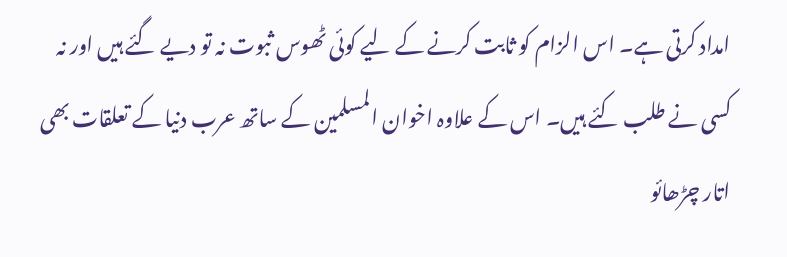امداد کرتی ہے۔ اس الزام کو ثابت کرنے کے لیے کوئی ٹھوس ثبوت نہ تو دیے گئے ہیں اور نہ کسی نے طلب کئے ہیں۔ اس کے علاوہ اخوان المسلمین کے ساتھ عرب دنیا کے تعلقات بھی اتار چڑھائو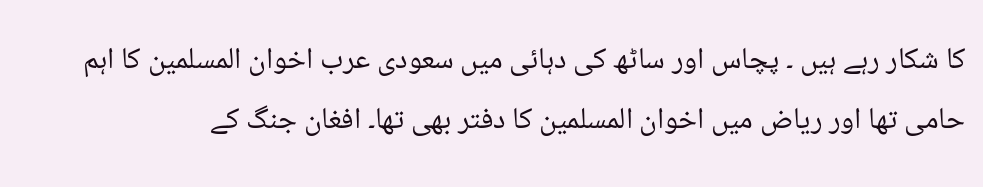کا شکار رہے ہیں ۔ پچاس اور ساٹھ کی دہائی میں سعودی عرب اخوان المسلمین کا اہم حامی تھا اور ریاض میں اخوان المسلمین کا دفتر بھی تھا۔ افغان جنگ کے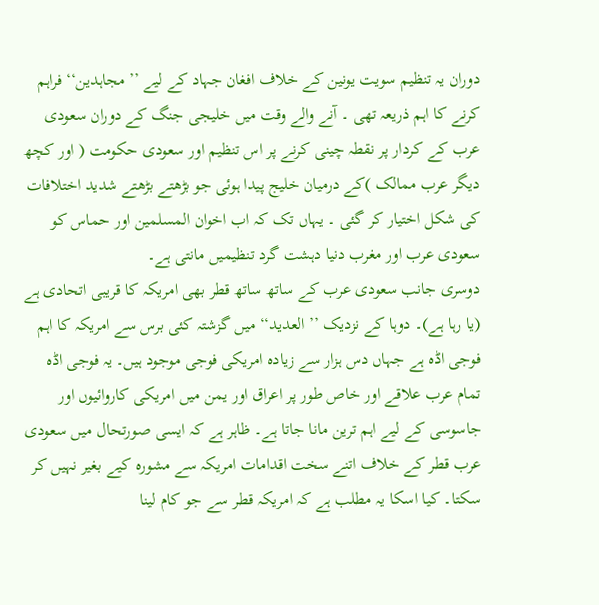دوران یہ تنظیم سویت یونین کے خلاف افغان جہاد کے لیے ’’ مجاہدین‘‘ فراہم کرنے کا اہم ذریعہ تھی ۔ آنے والے وقت میں خلیجی جنگ کے دوران سعودی عرب کے کردار پر نقطہ چینی کرنے پر اس تنظیم اور سعودی حکومت ( اور کچھ دیگر عرب ممالک )کے درمیان خلیج پیدا ہوئی جو بڑھتے بڑھتے شدید اختلافات کی شکل اختیار کر گئی ۔ یہاں تک کہ اب اخوان المسلمین اور حماس کو سعودی عرب اور مغرب دنیا دہشت گرد تنظیمیں مانتی ہے۔
دوسری جانب سعودی عرب کے ساتھ ساتھ قطر بھی امریکہ کا قریبی اتحادی ہے (یا رہا ہے)۔ دوہا کے نزدیک ’’ العدید‘‘ میں گزشتہ کئی برس سے امریکہ کا اہم فوجی اڈہ ہے جہاں دس ہزار سے زیادہ امریکی فوجی موجود ہیں۔ یہ فوجی اڈہ تمام عرب علاقے اور خاص طور پر اعراق اور یمن میں امریکی کاروائیوں اور جاسوسی کے لیے اہم ترین مانا جاتا ہے۔ ظاہر ہے کہ ایسی صورتحال میں سعودی عرب قطر کے خلاف اتنے سخت اقدامات امریکہ سے مشورہ کیے بغیر نہیں کر سکتا۔ کیا اسکا یہ مطلب ہے کہ امریکہ قطر سے جو کام لینا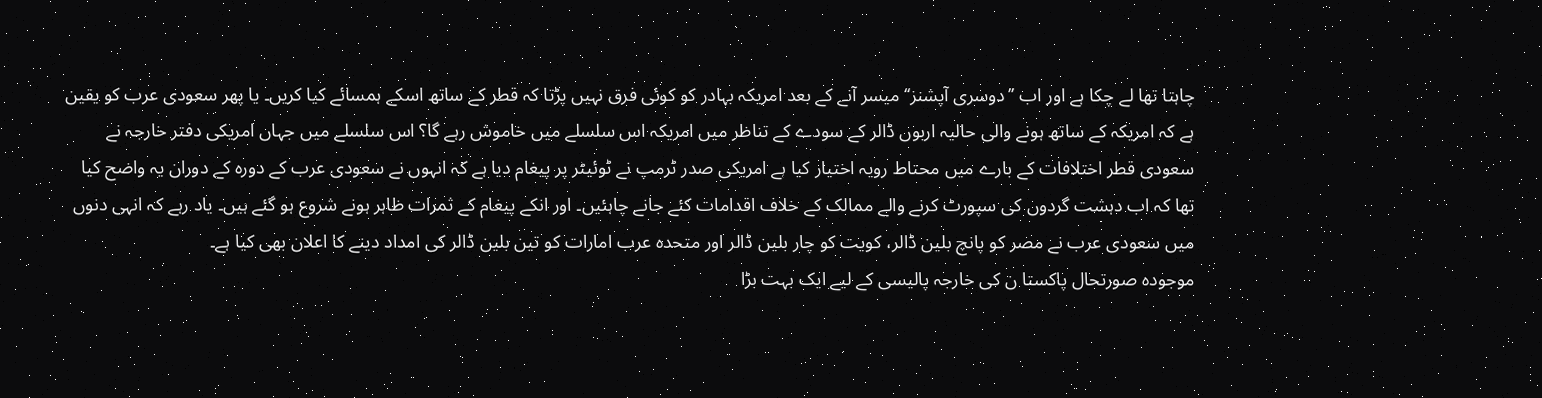چاہتا تھا لے چکا ہے اور اب ’’دوسری آپشنز‘‘ میسر آنے کے بعد امریکہ بہادر کو کوئی فرق نہیں پڑتا کہ قطر کے ساتھ اسکے ہمسائے کیا کریں۔ یا پھر سعودی عرب کو یقین ہے کہ امریکہ کے ساتھ ہونے والی حالیہ اربوں ڈالر کے سودے کے تناظر میں امریکہ اس سلسلے میں خاموش رہے گا؟ اس سلسلے میں جہاں امریکی دفتر خارجہ نے سعودی قطر اختلافات کے بارے میں محتاط رویہ اختیار کیا ہے امریکی صدر ٹرمپ نے ٹوئیٹر پر پیغام دیا ہے کہ انہوں نے سعودی عرب کے دورہ کے دوران یہ واضح کیا تھا کہ اب دہشت گردوں کی سپورٹ کرنے والے ممالک کے خلاف اقدامات کئے جانے چاہئیں۔ اور انکے پیغام کے ثمرات ظاہر ہونے شروع ہو گئے ہیں۔ یاد رہے کہ انہی دنوں میں سعودی عرب نے مصر کو پانچ بلین ڈالر، کویت کو چار بلین ڈالر اور متحدہ عرب امارات کو تین بلین ڈالر کی امداد دینے کا اعلان بھی کیا ہے۔
موجودہ صورتحال پاکستا ن کی خارجہ پالیسی کے لیے ایک بہت بڑا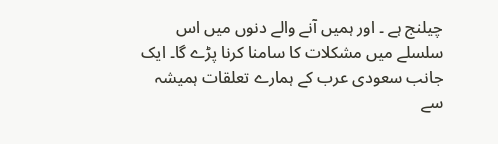چیلنج ہے ۔ اور ہمیں آنے والے دنوں میں اس سلسلے میں مشکلات کا سامنا کرنا پڑے گا۔ ایک جانب سعودی عرب کے ہمارے تعلقات ہمیشہ سے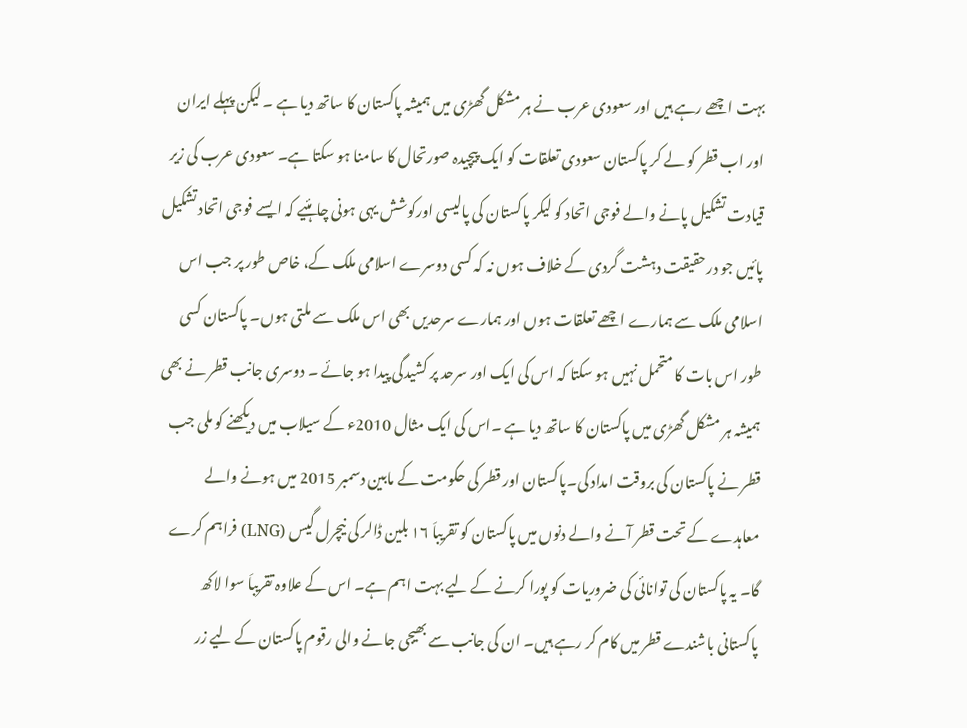بہت اچھے رہے ہیں اور سعودی عرب نے ہر مشکل گھڑی میں ہمیشہ پاکستان کا ساتھ دیا ہے ۔ لیکن پہلے ایران اور اب قطر کو لے کر پاکستان سعودی تعلقات کو ایک پیچیدہ صورتحال کا سامنا ہو سکتا ہے۔ سعودی عرب کی زیر قیادت تشکیل پانے والے فوجی اتحاد کو لیکر پاکستان کی پالیسی اورکوشش یہی ہونی چاہئیے کہ ایسے فوجی اتحاد تشکیل پائیں جو درحقیقت دہشت گردی کے خلاف ہوں نہ کہ کسی دوسرے اسلامی ملک کے، خاص طور پر جب اس اسلامی ملک سے ہمارے اچھے تعلقات ہوں اور ہمارے سرحدیں بھی اس ملک سے ملتی ہوں۔ پاکستان کسی طور اس بات کا متحمل نہیں ہو سکتا کہ اس کی ایک اور سرحد پر کشیدگی پیدا ہو جائے ۔ دوسری جانب قطر نے بھی ہمیشہ ہر مشکل گھڑی میں پاکستان کا ساتھ دیا ہے ۔اس کی ایک مثال 2010ء کے سیلاب میں دیکھنے کو ملی جب قطر نے پاکستان کی بروقت امداد کی۔پاکستان اور قطر کی حکومت کے مابین دسمبر 2015 میں ہونے والے معاہدے کے تحت قطر آنے والے دنوں میں پاکستان کو تقریباَ ۱۶ بلین ڈالر کی نیچرل گیس (LNG) فراہم کرے گا۔ یہ پاکستان کی توانائی کی ضروریات کو پورا کرنے کے لیے بہت اہم ہے۔ اس کے علاوہ تقریباَ سوا لاکھ پاکستانی باشندے قطر میں کام کر رہے ہیں۔ ان کی جانب سے بھیجی جانے والی رقوم پاکستان کے لیے زر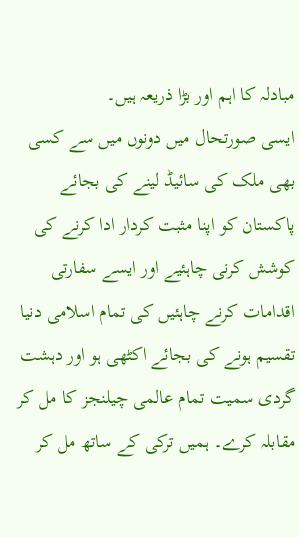مبادلہ کا اہم اور بڑا ذریعہ ہیں۔
ایسی صورتحال میں دونوں میں سے کسی بھی ملک کی سائیڈ لینے کی بجائے پاکستان کو اپنا مثبت کردار ادا کرنے کی کوشش کرنی چاہئیے اور ایسے سفارتی اقدامات کرنے چاہئیں کی تمام اسلامی دنیا تقسیم ہونے کی بجائے اکٹھی ہو اور دہشت گردی سمیت تمام عالمی چیلنجز کا مل کر مقابلہ کرے۔ ہمیں ترکی کے ساتھ مل کر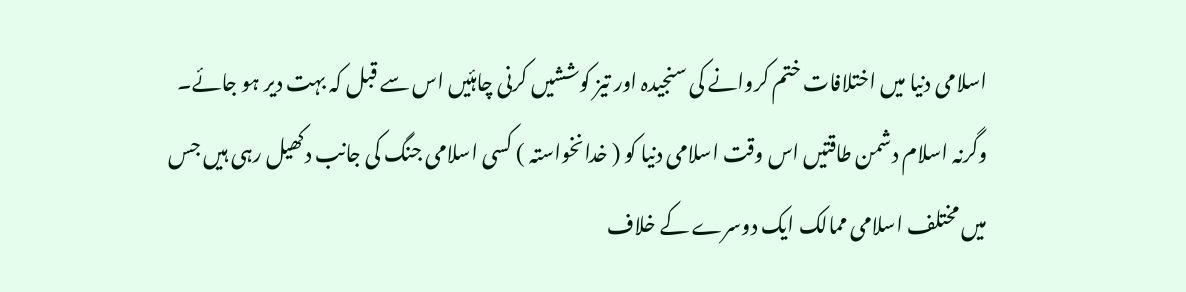اسلامی دنیا میں اختلافات ختم کروانے کی سنجیدہ اور تیز کوششیں کرنی چاہئیں اس سے قبل کہ بہت دیر ہو جائے۔ وگرنہ اسلام دشمن طاقتیں اس وقت اسلامی دنیا کو ( خدانخواستہ ) کسی اسلامی جنگ کی جانب دکھیل رہی ہیں جس میں مختلف اسلامی ممالک ایک دوسرے کے خلاف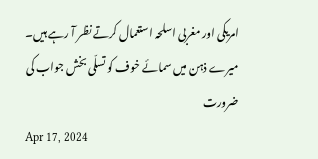امریکی اور مغربی اسلحہ استعمال کرتے نظر آ رہے ہیں۔
میرے ذہن میں سمائے خوف کو تسلّی بخش جواب کی ضرورت
Apr 17, 2024